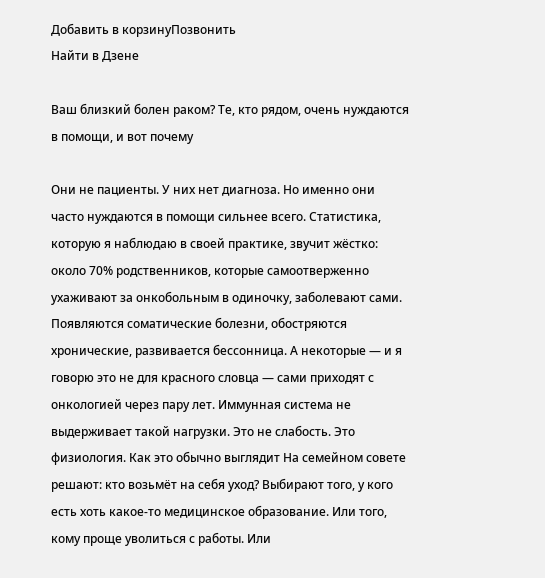Добавить в корзинуПозвонить
Найти в Дзене

Ваш близкий болен раком? Те, кто рядом, очень нуждаются в помощи, и вот почему

Они не пациенты. У них нет диагноза. Но именно они часто нуждаются в помощи сильнее всего. Статистика, которую я наблюдаю в своей практике, звучит жёстко: около 70% родственников, которые самоотверженно ухаживают за онкобольным в одиночку, заболевают сами. Появляются соматические болезни, обостряются хронические, развивается бессонница. А некоторые — и я говорю это не для красного словца — сами приходят с онкологией через пару лет. Иммунная система не выдерживает такой нагрузки. Это не слабость. Это физиология. Как это обычно выглядит На семейном совете решают: кто возьмёт на себя уход? Выбирают того, у кого есть хоть какое-то медицинское образование. Или того, кому проще уволиться с работы. Или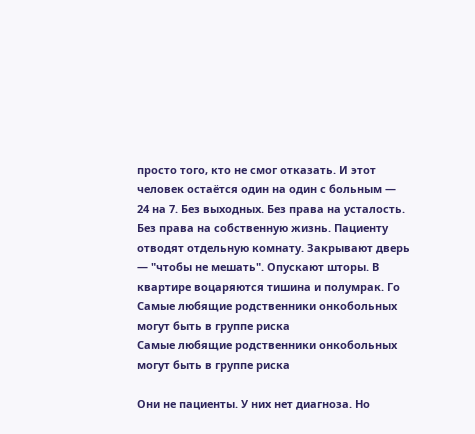просто того, кто не смог отказать. И этот человек остаётся один на один с больным — 24 на 7. Без выходных. Без права на усталость. Без права на собственную жизнь. Пациенту отводят отдельную комнату. Закрывают дверь — "чтобы не мешать". Опускают шторы. В квартире воцаряются тишина и полумрак. Го
Самые любящие родственники онкобольных могут быть в группе риска
Самые любящие родственники онкобольных могут быть в группе риска

Они не пациенты. У них нет диагноза. Но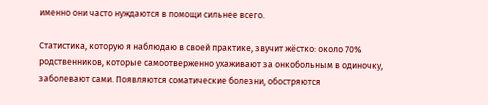именно они часто нуждаются в помощи сильнее всего.

Статистика, которую я наблюдаю в своей практике, звучит жёстко: около 70% родственников, которые самоотверженно ухаживают за онкобольным в одиночку, заболевают сами. Появляются соматические болезни, обостряются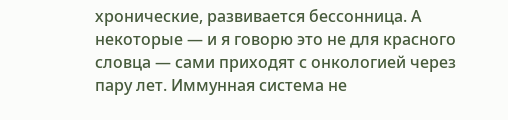хронические, развивается бессонница. А некоторые — и я говорю это не для красного словца — сами приходят с онкологией через пару лет. Иммунная система не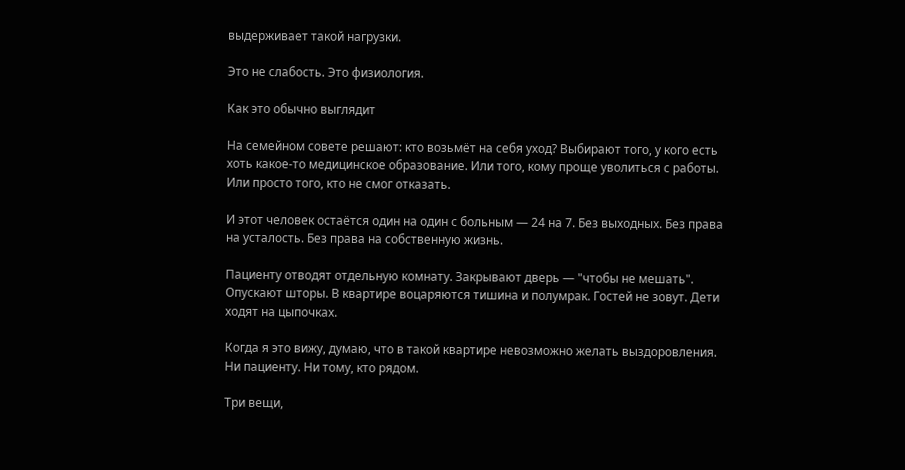выдерживает такой нагрузки.

Это не слабость. Это физиология.

Как это обычно выглядит

На семейном совете решают: кто возьмёт на себя уход? Выбирают того, у кого есть хоть какое-то медицинское образование. Или того, кому проще уволиться с работы. Или просто того, кто не смог отказать.

И этот человек остаётся один на один с больным — 24 на 7. Без выходных. Без права на усталость. Без права на собственную жизнь.

Пациенту отводят отдельную комнату. Закрывают дверь — "чтобы не мешать". Опускают шторы. В квартире воцаряются тишина и полумрак. Гостей не зовут. Дети ходят на цыпочках.

Когда я это вижу, думаю, что в такой квартире невозможно желать выздоровления. Ни пациенту. Ни тому, кто рядом.

Три вещи,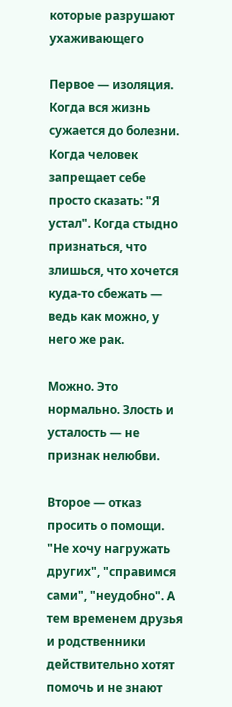которые разрушают ухаживающего

Первое — изоляция. Когда вся жизнь сужается до болезни. Когда человек запрещает себе просто сказать: "Я устал". Когда стыдно признаться, что злишься, что хочется куда-то сбежать — ведь как можно, у него же рак.

Можно. Это нормально. Злость и усталость — не признак нелюбви.

Второе — отказ просить о помощи. "Не хочу нагружать других", "справимся сами", "неудобно". А тем временем друзья и родственники действительно хотят помочь и не знают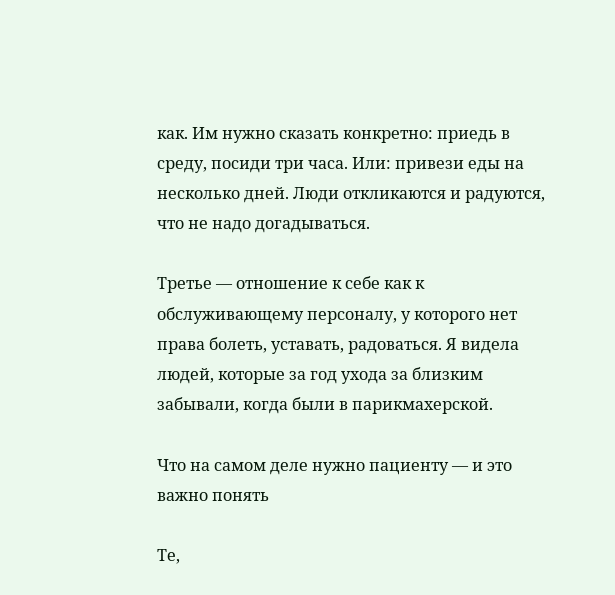как. Им нужно сказать конкретно: приедь в среду, посиди три часа. Или: привези еды на несколько дней. Люди откликаются и радуются, что не надо догадываться.

Третье — отношение к себе как к обслуживающему персоналу, у которого нет права болеть, уставать, радоваться. Я видела людей, которые за год ухода за близким забывали, когда были в парикмахерской.

Что на самом деле нужно пациенту — и это важно понять

Те,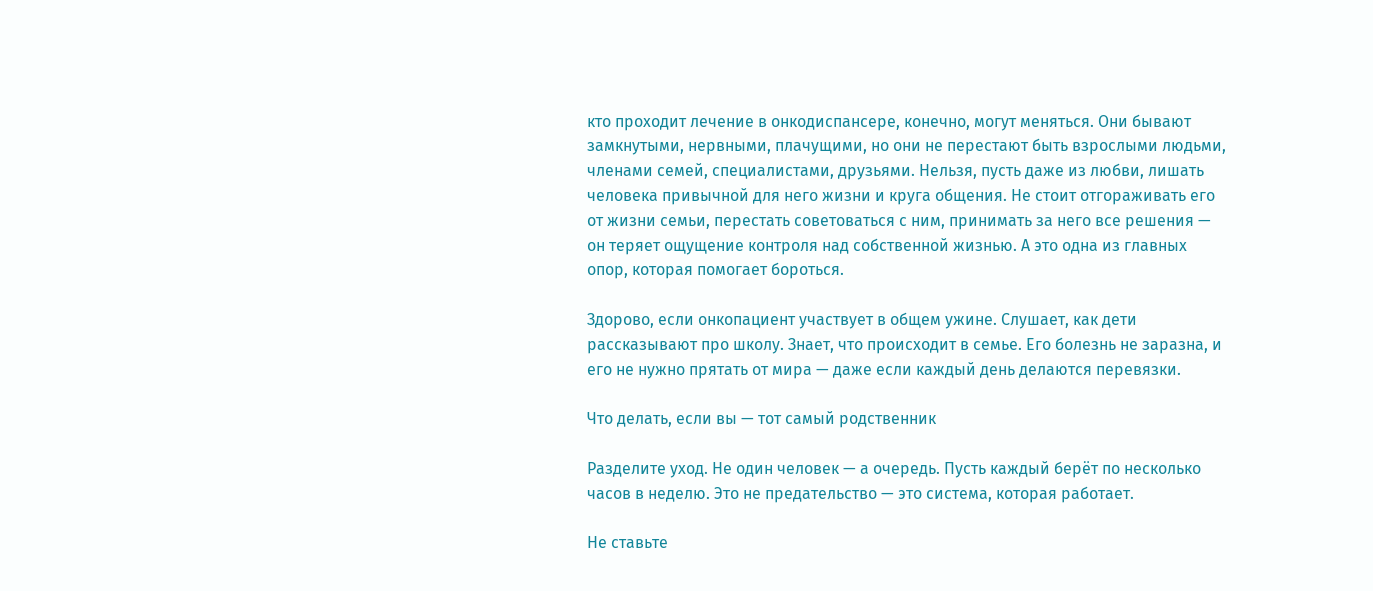кто проходит лечение в онкодиспансере, конечно, могут меняться. Они бывают замкнутыми, нервными, плачущими, но они не перестают быть взрослыми людьми, членами семей, специалистами, друзьями. Нельзя, пусть даже из любви, лишать человека привычной для него жизни и круга общения. Не стоит отгораживать его от жизни семьи, перестать советоваться с ним, принимать за него все решения — он теряет ощущение контроля над собственной жизнью. А это одна из главных опор, которая помогает бороться.

Здорово, если онкопациент участвует в общем ужине. Слушает, как дети рассказывают про школу. Знает, что происходит в семье. Его болезнь не заразна, и его не нужно прятать от мира — даже если каждый день делаются перевязки.

Что делать, если вы — тот самый родственник

Разделите уход. Не один человек — а очередь. Пусть каждый берёт по несколько часов в неделю. Это не предательство — это система, которая работает.

Не ставьте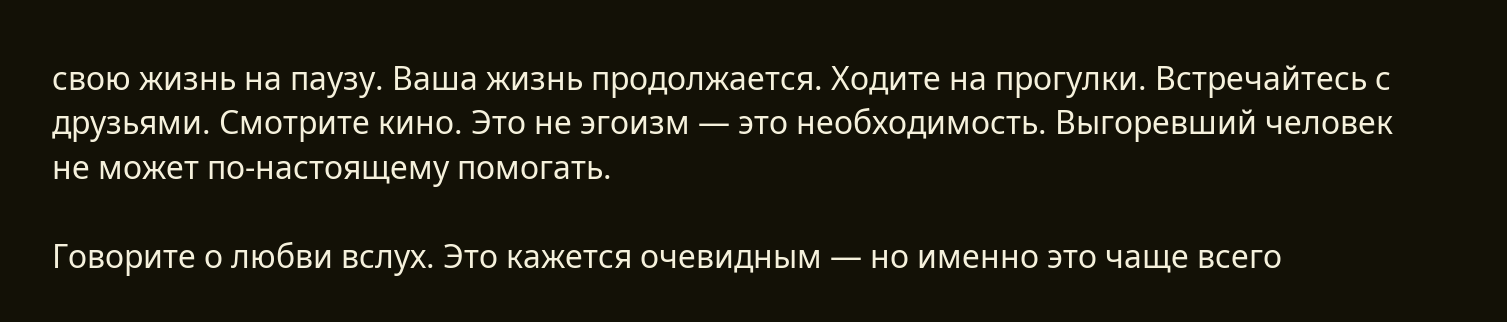свою жизнь на паузу. Ваша жизнь продолжается. Ходите на прогулки. Встречайтесь с друзьями. Смотрите кино. Это не эгоизм — это необходимость. Выгоревший человек не может по-настоящему помогать.

Говорите о любви вслух. Это кажется очевидным — но именно это чаще всего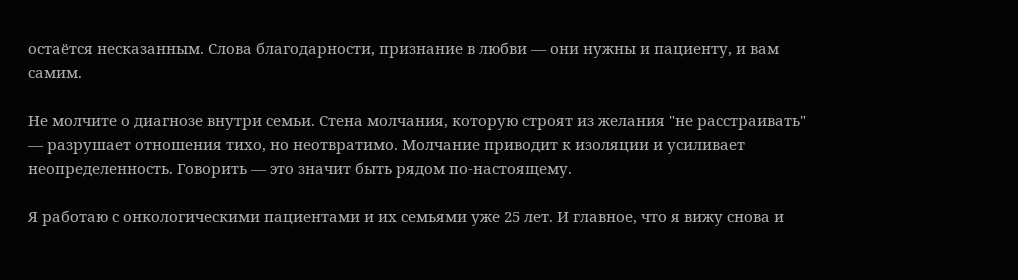остаётся несказанным. Слова благодарности, признание в любви — они нужны и пациенту, и вам самим.

Не молчите о диагнозе внутри семьи. Стена молчания, которую строят из желания "не расстраивать" — разрушает отношения тихо, но неотвратимо. Молчание приводит к изоляции и усиливает неопределенность. Говорить — это значит быть рядом по-настоящему.

Я работаю с онкологическими пациентами и их семьями уже 25 лет. И главное, что я вижу снова и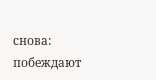снова: побеждают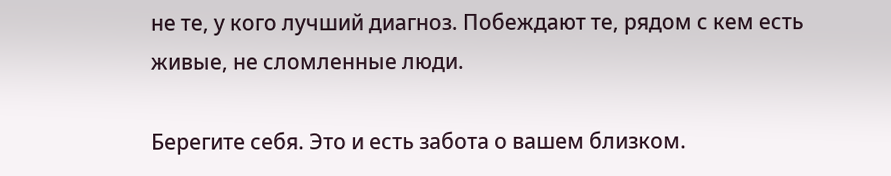не те, у кого лучший диагноз. Побеждают те, рядом с кем есть живые, не сломленные люди.

Берегите себя. Это и есть забота о вашем близком.